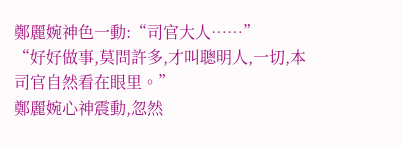鄭麗婉神色一動:“司官大人……”
“好好做事,莫問許多,才叫聰明人,一切,本司官自然看在眼里。”
鄭麗婉心神震動,忽然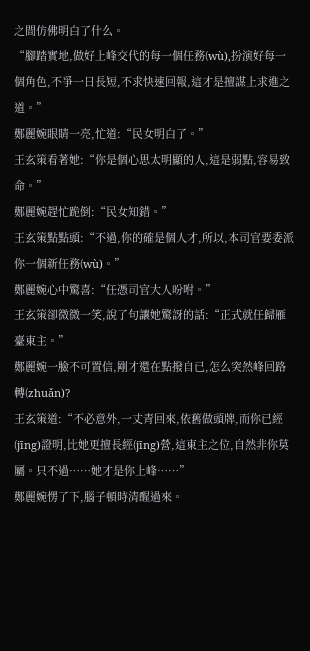之間仿佛明白了什么。
“腳踏實地,做好上峰交代的每一個任務(wù),扮演好每一個角色,不爭一日長短,不求快速回報,這才是擅謀上求進之道。”
鄭麗婉眼睛一亮,忙道:“民女明白了。”
王玄策看著她:“你是個心思太明顯的人,這是弱點,容易致命。”
鄭麗婉趕忙跪倒:“民女知錯。”
王玄策點點頭:“不過,你的確是個人才,所以,本司官要委派你一個新任務(wù)。”
鄭麗婉心中驚喜:“任憑司官大人吩咐。”
王玄策卻微微一笑,說了句讓她驚訝的話:“正式就任歸雁臺東主。”
鄭麗婉一臉不可置信,剛才還在點撥自已,怎么突然峰回路轉(zhuǎn)?
王玄策道:“不必意外,一丈青回來,依舊做頭牌,而你已經(jīng)證明,比她更擅長經(jīng)營,這東主之位,自然非你莫屬。只不過……她才是你上峰……”
鄭麗婉愣了下,腦子頓時清醒過來。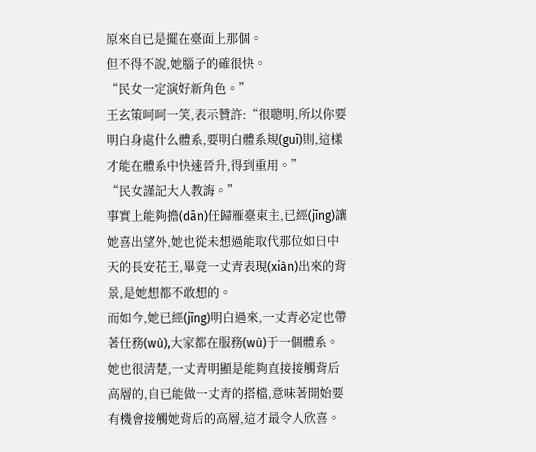原來自已是擺在臺面上那個。
但不得不說,她腦子的確很快。
“民女一定演好新角色。”
王玄策呵呵一笑,表示贊許:“很聰明,所以你要明白身處什么體系,要明白體系規(guī)則,這樣才能在體系中快速晉升,得到重用。”
“民女謹記大人教誨。”
事實上能夠擔(dān)任歸雁臺東主,已經(jīng)讓她喜出望外,她也從未想過能取代那位如日中天的長安花王,畢竟一丈青表現(xiàn)出來的背景,是她想都不敢想的。
而如今,她已經(jīng)明白過來,一丈青必定也帶著任務(wù),大家都在服務(wù)于一個體系。她也很清楚,一丈青明顯是能夠直接接觸背后高層的,自已能做一丈青的搭檔,意味著開始要有機會接觸她背后的高層,這才最令人欣喜。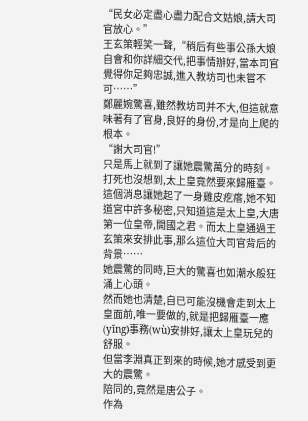“民女必定盡心盡力配合文姑娘,請大司官放心。”
王玄策輕笑一聲,“稍后有些事公孫大娘自會和你詳細交代,把事情辦好,當本司官覺得你足夠忠誠,進入教坊司也未嘗不可……”
鄭麗婉驚喜,雖然教坊司并不大,但這就意味著有了官身,良好的身份,才是向上爬的根本。
“謝大司官!”
只是馬上就到了讓她震驚萬分的時刻。
打死也沒想到,太上皇竟然要來歸雁臺。
這個消息讓她起了一身雞皮疙瘩,她不知道宮中許多秘密,只知道這是太上皇,大唐第一位皇帝,開國之君。而太上皇通過王玄策來安排此事,那么這位大司官背后的背景……
她震驚的同時,巨大的驚喜也如潮水般狂涌上心頭。
然而她也清楚,自已可能沒機會走到太上皇面前,唯一要做的,就是把歸雁臺一應(yīng)事務(wù)安排好,讓太上皇玩兒的舒服。
但當李淵真正到來的時候,她才感受到更大的震驚。
陪同的,竟然是唐公子。
作為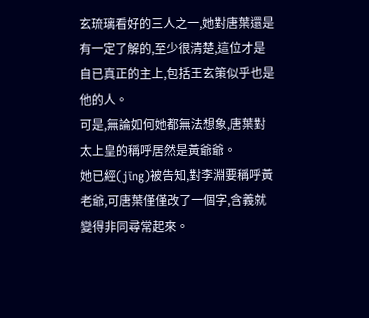玄琉璃看好的三人之一,她對唐葉還是有一定了解的,至少很清楚,這位才是自已真正的主上,包括王玄策似乎也是他的人。
可是,無論如何她都無法想象,唐葉對太上皇的稱呼居然是黃爺爺。
她已經(jīng)被告知,對李淵要稱呼黃老爺,可唐葉僅僅改了一個字,含義就變得非同尋常起來。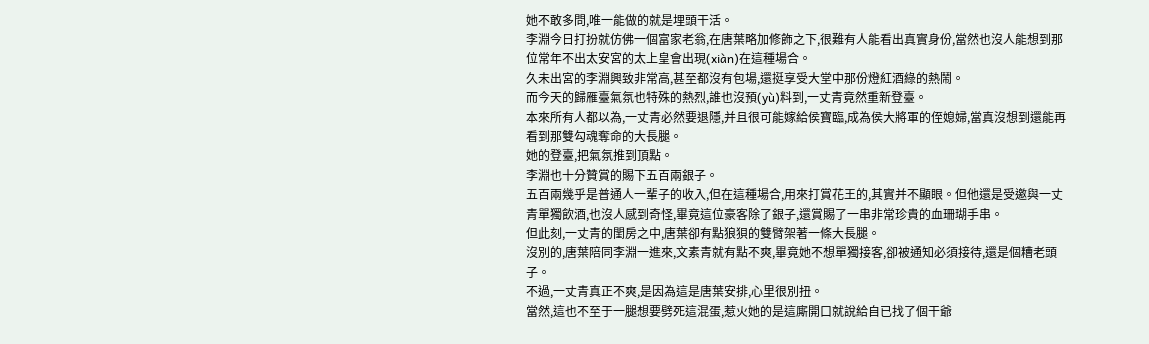她不敢多問,唯一能做的就是埋頭干活。
李淵今日打扮就仿佛一個富家老翁,在唐葉略加修飾之下,很難有人能看出真實身份,當然也沒人能想到那位常年不出太安宮的太上皇會出現(xiàn)在這種場合。
久未出宮的李淵興致非常高,甚至都沒有包場,還挺享受大堂中那份燈紅酒綠的熱鬧。
而今天的歸雁臺氣氛也特殊的熱烈,誰也沒預(yù)料到,一丈青竟然重新登臺。
本來所有人都以為,一丈青必然要退隱,并且很可能嫁給侯寶臨,成為侯大將軍的侄媳婦,當真沒想到還能再看到那雙勾魂奪命的大長腿。
她的登臺,把氣氛推到頂點。
李淵也十分贊賞的賜下五百兩銀子。
五百兩幾乎是普通人一輩子的收入,但在這種場合,用來打賞花王的,其實并不顯眼。但他還是受邀與一丈青單獨飲酒,也沒人感到奇怪,畢竟這位豪客除了銀子,還賞賜了一串非常珍貴的血珊瑚手串。
但此刻,一丈青的閨房之中,唐葉卻有點狼狽的雙臂架著一條大長腿。
沒別的,唐葉陪同李淵一進來,文素青就有點不爽,畢竟她不想單獨接客,卻被通知必須接待,還是個糟老頭子。
不過,一丈青真正不爽,是因為這是唐葉安排,心里很別扭。
當然,這也不至于一腿想要劈死這混蛋,惹火她的是這廝開口就說給自已找了個干爺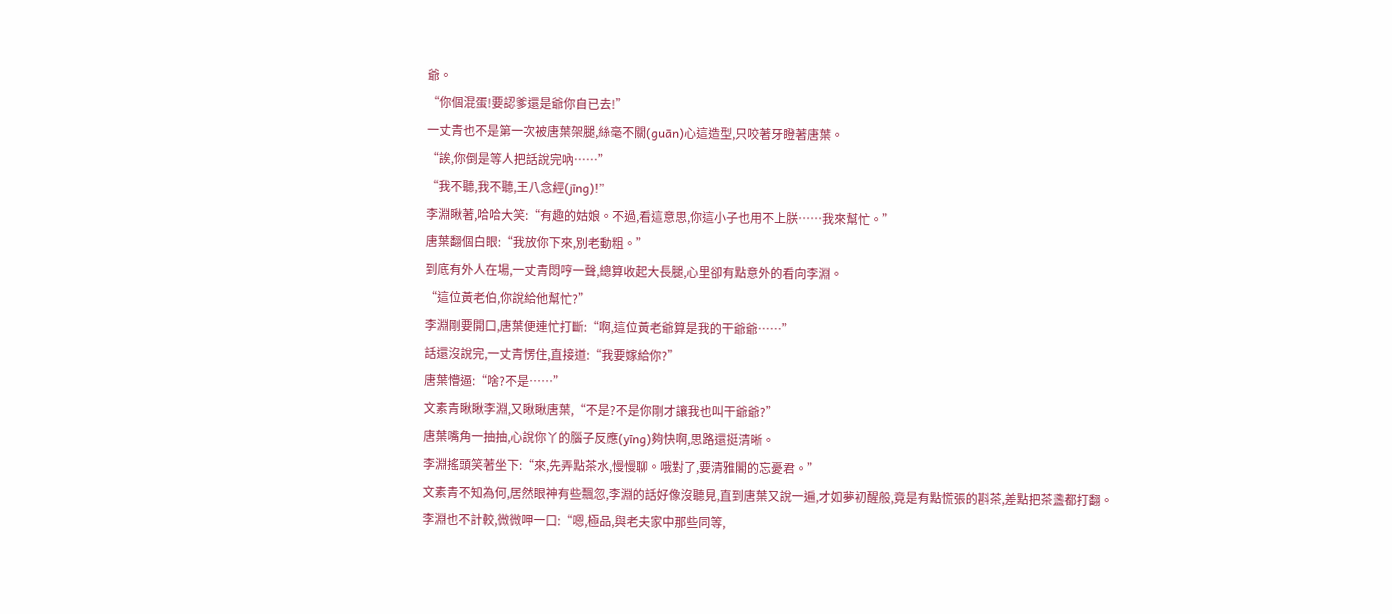爺。
“你個混蛋!要認爹還是爺你自已去!”
一丈青也不是第一次被唐葉架腿,絲毫不關(guān)心這造型,只咬著牙瞪著唐葉。
“誒,你倒是等人把話說完吶……”
“我不聽,我不聽,王八念經(jīng)!”
李淵瞅著,哈哈大笑:“有趣的姑娘。不過,看這意思,你這小子也用不上朕……我來幫忙。”
唐葉翻個白眼:“我放你下來,別老動粗。”
到底有外人在場,一丈青悶哼一聲,總算收起大長腿,心里卻有點意外的看向李淵。
“這位黃老伯,你說給他幫忙?”
李淵剛要開口,唐葉便連忙打斷:“啊,這位黃老爺算是我的干爺爺……”
話還沒說完,一丈青愣住,直接道:“我要嫁給你?”
唐葉懵逼:“啥?不是……”
文素青瞅瞅李淵,又瞅瞅唐葉,“不是?不是你剛才讓我也叫干爺爺?”
唐葉嘴角一抽抽,心說你丫的腦子反應(yīng)夠快啊,思路還挺清晰。
李淵搖頭笑著坐下:“來,先弄點茶水,慢慢聊。哦對了,要清雅閣的忘憂君。”
文素青不知為何,居然眼神有些飄忽,李淵的話好像沒聽見,直到唐葉又說一遍,才如夢初醒般,竟是有點慌張的斟茶,差點把茶盞都打翻。
李淵也不計較,微微呷一口:“嗯,極品,與老夫家中那些同等,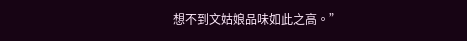想不到文姑娘品味如此之高。”